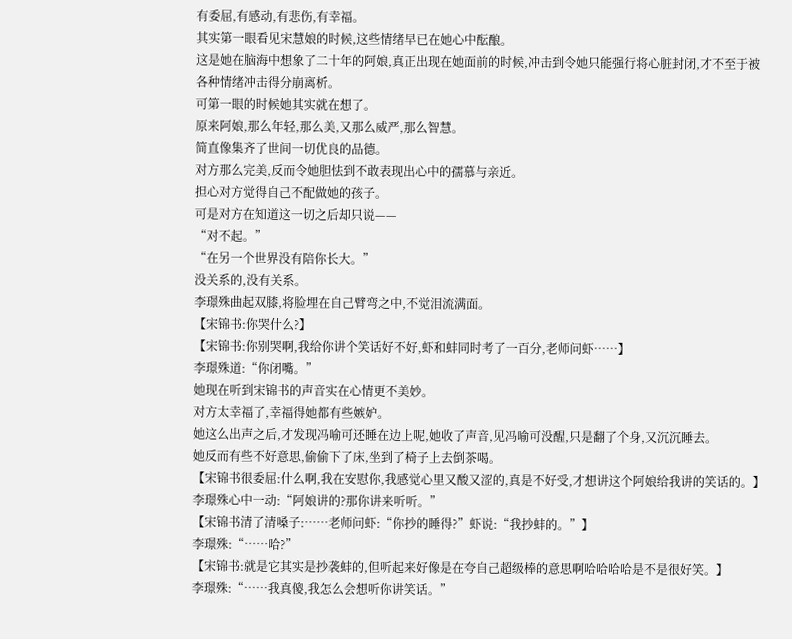有委屈,有感动,有悲伤,有幸福。
其实第一眼看见宋慧娘的时候,这些情绪早已在她心中酝酿。
这是她在脑海中想象了二十年的阿娘,真正出现在她面前的时候,冲击到令她只能强行将心脏封闭,才不至于被各种情绪冲击得分崩离析。
可第一眼的时候她其实就在想了。
原来阿娘,那么年轻,那么美,又那么威严,那么智慧。
简直像集齐了世间一切优良的品德。
对方那么完美,反而令她胆怯到不敢表现出心中的孺慕与亲近。
担心对方觉得自己不配做她的孩子。
可是对方在知道这一切之后却只说——
“对不起。”
“在另一个世界没有陪你长大。”
没关系的,没有关系。
李璟殊曲起双膝,将脸埋在自己臂弯之中,不觉泪流满面。
【宋锦书:你哭什么?】
【宋锦书:你别哭啊,我给你讲个笑话好不好,虾和蚌同时考了一百分,老师问虾……】
李璟殊道:“你闭嘴。”
她现在听到宋锦书的声音实在心情更不美妙。
对方太幸福了,幸福得她都有些嫉妒。
她这么出声之后,才发现冯喻可还睡在边上呢,她收了声音,见冯喻可没醒,只是翻了个身,又沉沉睡去。
她反而有些不好意思,偷偷下了床,坐到了椅子上去倒茶喝。
【宋锦书很委屈:什么啊,我在安慰你,我感觉心里又酸又涩的,真是不好受,才想讲这个阿娘给我讲的笑话的。】
李璟殊心中一动:“阿娘讲的?那你讲来听听。”
【宋锦书清了清嗓子:……老师问虾:“你抄的睡得?”虾说:“我抄蚌的。”】
李璟殊:“……哈?”
【宋锦书:就是它其实是抄袭蚌的,但听起来好像是在夸自己超级棒的意思啊哈哈哈哈是不是很好笑。】
李璟殊:“……我真傻,我怎么会想听你讲笑话。”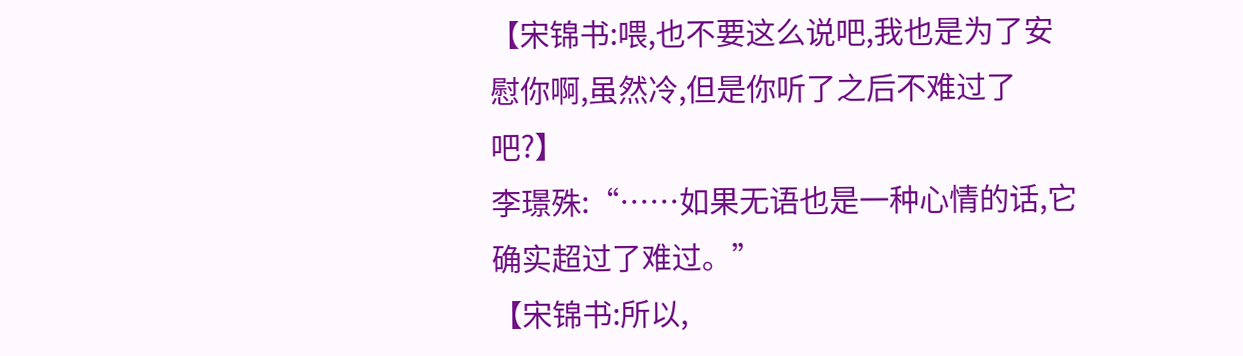【宋锦书:喂,也不要这么说吧,我也是为了安慰你啊,虽然冷,但是你听了之后不难过了吧?】
李璟殊:“……如果无语也是一种心情的话,它确实超过了难过。”
【宋锦书:所以,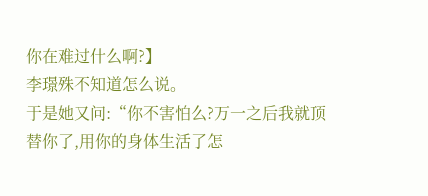你在难过什么啊?】
李璟殊不知道怎么说。
于是她又问:“你不害怕么?万一之后我就顶替你了,用你的身体生活了怎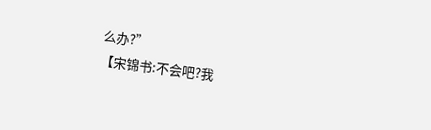么办?”
【宋锦书:不会吧?我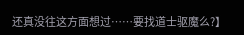还真没往这方面想过……要找道士驱魔么?】